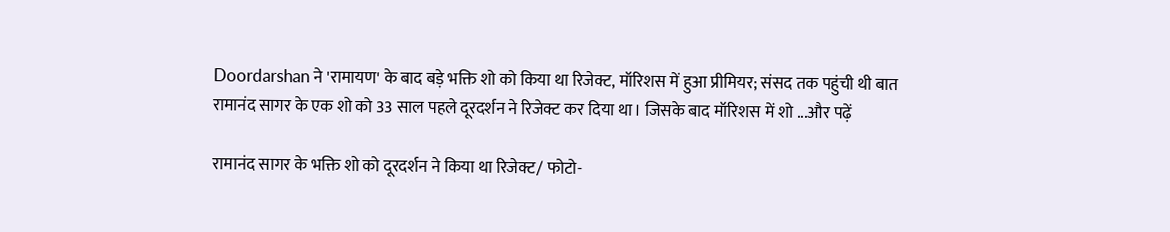Doordarshan ने 'रामायण' के बाद बड़े भक्ति शो को किया था रिजेक्ट, मॉरिशस में हुआ प्रीमियर; संसद तक पहुंची थी बात
रामानंद सागर के एक शो को 33 साल पहले दूरदर्शन ने रिजेक्ट कर दिया था। जिसके बाद मॉरिशस में शो ...और पढ़ें

रामानंद सागर के भक्ति शो को दूरदर्शन ने किया था रिजेक्ट/ फोटो-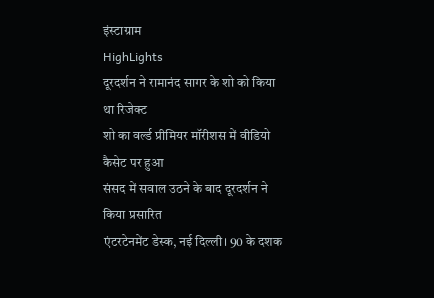इंस्टाग्राम
HighLights
दूरदर्शन ने रामानंद सागर के शो को किया था रिजेक्ट
शो का वर्ल्ड प्रीमियर मॉरीशस में वीडियो कैसेट पर हुआ
संसद में सवाल उठने के बाद दूरदर्शन ने किया प्रसारित
एंटरटेनमेंट डेस्क, नई दिल्ली। 90 के दशक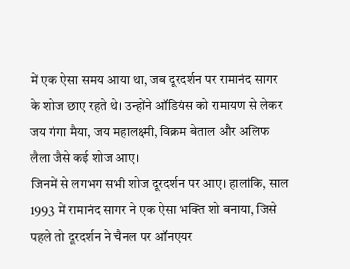में एक ऐसा समय आया था, जब दूरदर्शन पर रामानंद सागर के शोज छाए रहते थे। उन्होंने ऑडियंस को रामायण से लेकर जय गंगा मैया, जय महालक्ष्मी, विक्रम बेताल और अलिफ लैला जैसे कई शोज आए।
जिनमें से लगभग सभी शोज दूरदर्शन पर आए। हालांकि, साल 1993 में रामानंद सागर ने एक ऐसा भक्ति शो बनाया, जिसे पहले तो दूरदर्शन ने चैनल पर ऑनएयर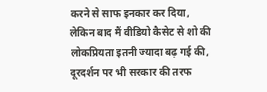करने से साफ इनकार कर दिया, लेकिन बाद मैं वीडियो कैसेट से शो की लोकप्रियता इतनी ज्यादा बढ़ गई की, दूरदर्शन पर भी सरकार की तरफ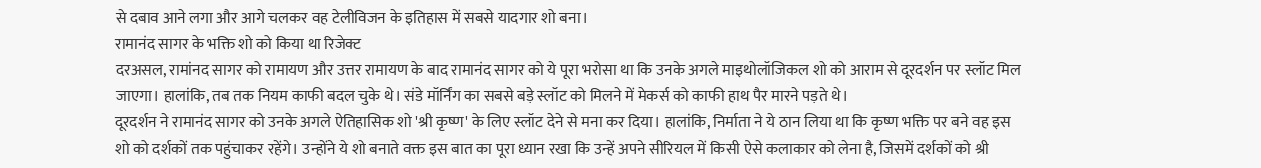से दबाव आने लगा और आगे चलकर वह टेलीविजन के इतिहास में सबसे यादगार शो बना।
रामानंद सागर के भक्ति शो को किया था रिजेक्ट
दरअसल, रामांनद सागर को रामायण और उत्तर रामायण के बाद रामानंद सागर को ये पूरा भरोसा था कि उनके अगले माइथोलॉजिकल शो को आराम से दूरदर्शन पर स्लॉट मिल जाएगा। हालांकि, तब तक नियम काफी बदल चुके थे। संडे मॉर्निंग का सबसे बड़े स्लॉट को मिलने में मेकर्स को काफी हाथ पैर मारने पड़ते थे।
दूरदर्शन ने रामानंद सागर को उनके अगले ऐतिहासिक शो 'श्री कृष्ण' के लिए स्लॉट देने से मना कर दिया। हालांकि, निर्माता ने ये ठान लिया था कि कृष्ण भक्ति पर बने वह इस शो को दर्शकों तक पहुंचाकर रहेंगे। उन्होंने ये शो बनाते वक्त इस बात का पूरा ध्यान रखा कि उन्हें अपने सीरियल में किसी ऐसे कलाकार को लेना है, जिसमें दर्शकों को श्री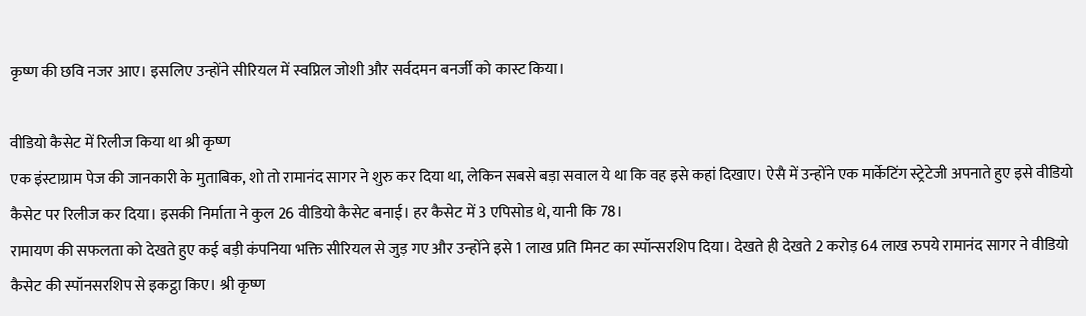कृष्ण की छवि नजर आए। इसलिए उन्होंने सीरियल में स्वप्निल जोशी और सर्वदमन बनर्जी को कास्ट किया।

वीडियो कैसेट में रिलीज किया था श्री कृष्ण
एक इंस्टाग्राम पेज की जानकारी के मुताबिक, शो तो रामानंद सागर ने शुरु कर दिया था, लेकिन सबसे बड़ा सवाल ये था कि वह इसे कहां दिखाए। ऐसै में उन्होंने एक मार्केटिंग स्ट्रेटेजी अपनाते हुए इसे वीडियो कैसेट पर रिलीज कर दिया। इसकी निर्माता ने कुल 26 वीडियो कैसेट बनाई। हर कैसेट में 3 एपिसोड थे, यानी कि 78।
रामायण की सफलता को देखते हुए कई बड़ी कंपनिया भक्ति सीरियल से जुड़ गए और उन्होंने इसे 1 लाख प्रति मिनट का स्पॉन्सरशिप दिया। देखते ही देखते 2 करोड़ 64 लाख रुपये रामानंद सागर ने वीडियो कैसेट की स्पॉनसरशिप से इकट्ठा किए। श्री कृष्ण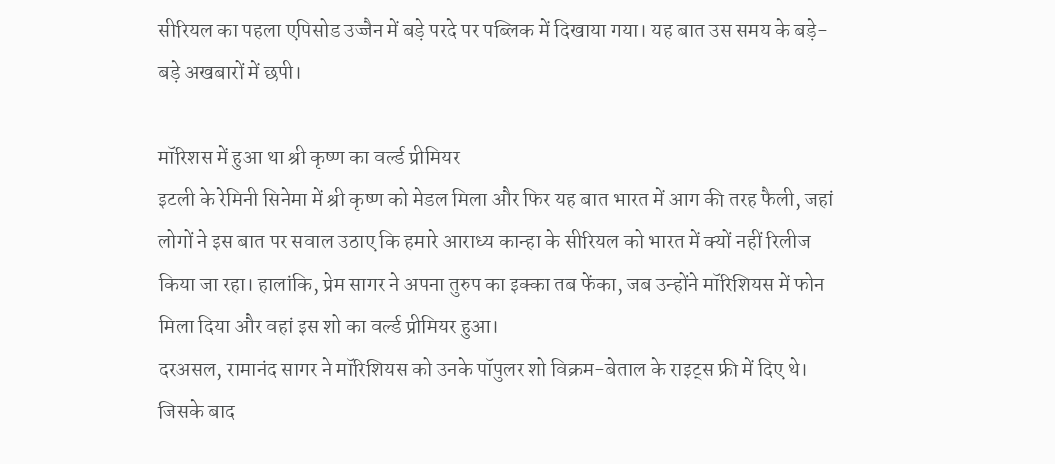सीरियल का पहला एपिसोड उज्जैन में बड़े परदे पर पब्लिक में दिखाया गया। यह बात उस समय के बड़े-बड़े अखबारों में छपी।

मॉरिशस में हुआ था श्री कृष्ण का वर्ल्ड प्रीमियर
इटली के रेमिनी सिनेमा में श्री कृष्ण को मेडल मिला और फिर यह बात भारत में आग की तरह फैली, जहां लोगों ने इस बात पर सवाल उठाए कि हमारे आराध्य कान्हा के सीरियल को भारत में क्यों नहीं रिलीज किया जा रहा। हालांकि, प्रेम सागर ने अपना तुरुप का इक्का तब फेंका, जब उन्होंने मॉरिशियस में फोन मिला दिया और वहां इस शो का वर्ल्ड प्रीमियर हुआ।
दरअसल, रामानंद सागर ने मॉरिशियस को उनके पॉपुलर शो विक्रम-बेताल के राइट्स फ्री में दिए थे। जिसके बाद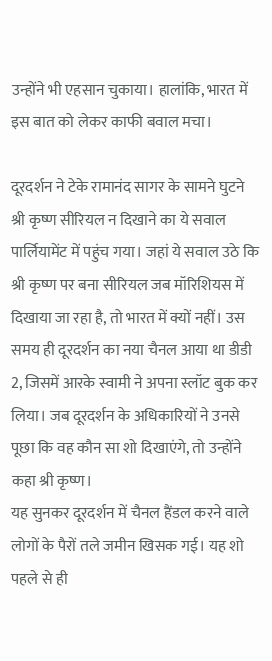उन्होंने भी एहसान चुकाया। हालांकि, भारत में इस बात को लेकर काफी बवाल मचा।

दूरदर्शन ने टेके रामानंद सागर के सामने घुटने
श्री कृष्ण सीरियल न दिखाने का ये सवाल पार्लियामेंट में पहुंच गया। जहां ये सवाल उठे कि श्री कृष्ण पर बना सीरियल जब मॉरिशियस में दिखाया जा रहा है, तो भारत में क्यों नहीं। उस समय ही दूरदर्शन का नया चैनल आया था डीडी 2, जिसमें आरके स्वामी ने अपना स्लॉट बुक कर लिया। जब दूरदर्शन के अधिकारियों ने उनसे पूछा कि वह कौन सा शो दिखाएंगे, तो उन्होंने कहा श्री कृष्ण।
यह सुनकर दूरदर्शन में चैनल हैंडल करने वाले लोगों के पैरों तले जमीन खिसक गई। यह शो पहले से ही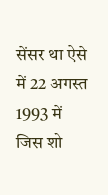सेंसर था ऐसे में 22 अगस्त 1993 में जिस शो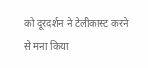को दूरदर्शन ने टेलीकास्ट करने से मना किया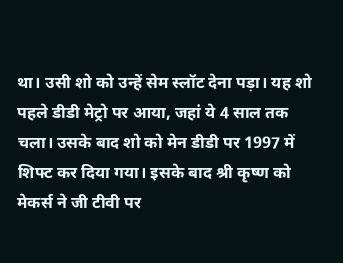था। उसी शो को उन्हें सेम स्लॉट देना पड़ा। यह शो पहले डीडी मेट्रो पर आया, जहां ये 4 साल तक चला। उसके बाद शो को मेन डीडी पर 1997 में शिफ्ट कर दिया गया। इसके बाद श्री कृष्ण को मेकर्स ने जी टीवी पर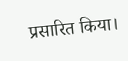प्रसारित किया।